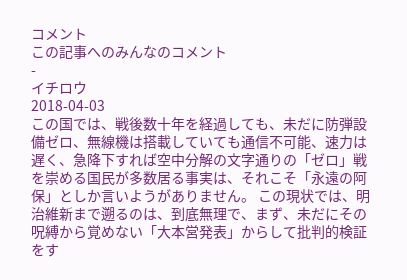コメント
この記事へのみんなのコメント
-
イチロウ
2018-04-03
この国では、戦後数十年を経過しても、未だに防弾設備ゼロ、無線機は搭載していても通信不可能、速力は遅く、急降下すれば空中分解の文字通りの「ゼロ」戦を崇める国民が多数居る事実は、それこそ「永遠の阿保」としか言いようがありません。 この現状では、明治維新まで遡るのは、到底無理で、まず、未だにその呪縛から覚めない「大本営発表」からして批判的検証をす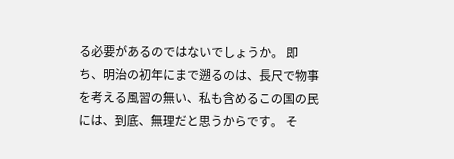る必要があるのではないでしょうか。 即ち、明治の初年にまで遡るのは、長尺で物事を考える風習の無い、私も含めるこの国の民には、到底、無理だと思うからです。 そ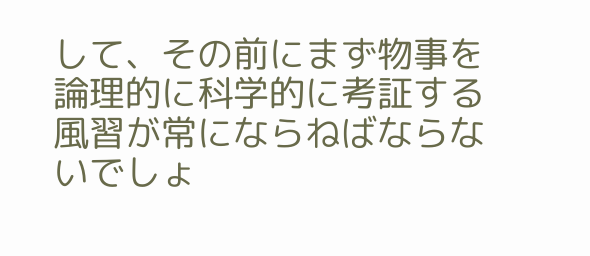して、その前にまず物事を論理的に科学的に考証する風習が常にならねばならないでしょ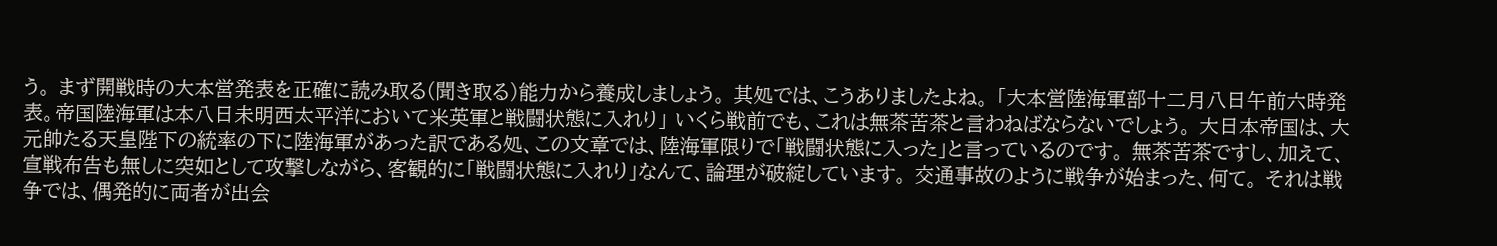う。 まず開戦時の大本営発表を正確に読み取る(聞き取る)能力から養成しましょう。 其処では、こうありましたよね。 「大本営陸海軍部十二月八日午前六時発表。帝国陸海軍は本八日未明西太平洋において米英軍と戦闘状態に入れり」 いくら戦前でも、これは無茶苦茶と言わねばならないでしょう。 大日本帝国は、大元帥たる天皇陛下の統率の下に陸海軍があった訳である処、この文章では、陸海軍限りで「戦闘状態に入った」と言っているのです。 無茶苦茶ですし、加えて、宣戦布告も無しに突如として攻撃しながら、客観的に「戦闘状態に入れり」なんて、論理が破綻しています。 交通事故のように戦争が始まった、何て。 それは戦争では、偶発的に両者が出会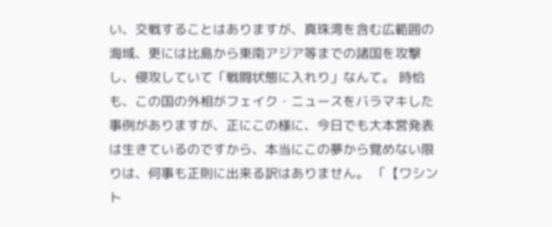い、交戦することはありますが、真珠湾を含む広範囲の海域、更には比島から東南アジア等までの諸国を攻撃し、侵攻していて「戦闘状態に入れり」なんて。 時恰も、この国の外相がフェイク・ニュースをバラマキした事例がありますが、正にこの様に、今日でも大本営発表は生きているのですから、本当にこの夢から覚めない限りは、何事も正則に出来る訳はありません。 「【ワシント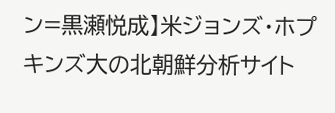ン=黒瀬悦成】米ジョンズ・ホプキンズ大の北朝鮮分析サイト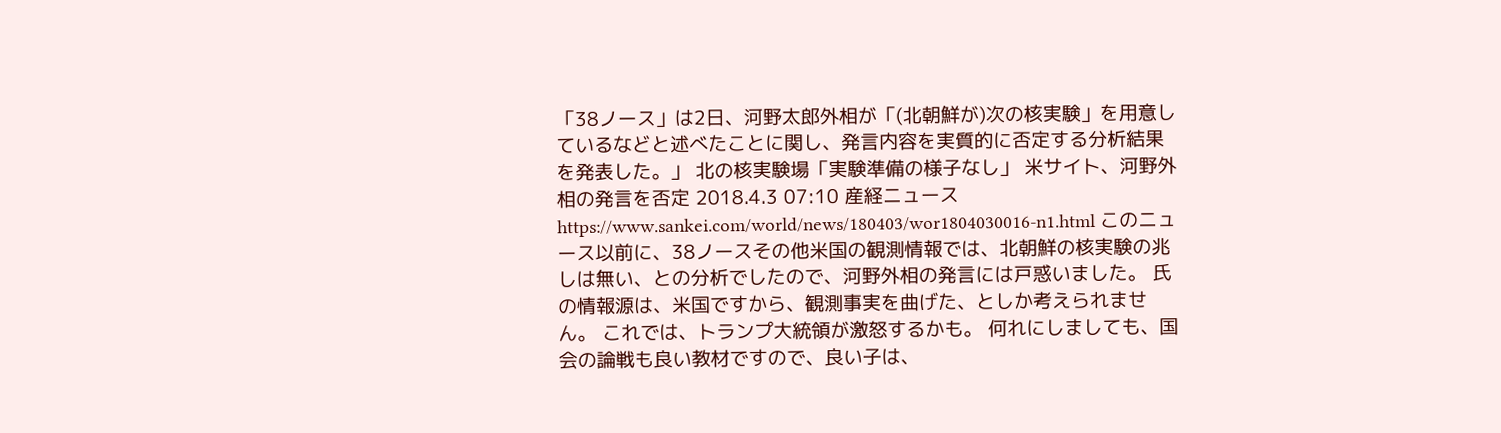「38ノース」は2日、河野太郎外相が「(北朝鮮が)次の核実験」を用意しているなどと述べたことに関し、発言内容を実質的に否定する分析結果を発表した。」 北の核実験場「実験準備の様子なし」 米サイト、河野外相の発言を否定 2018.4.3 07:10 産経ニュース https://www.sankei.com/world/news/180403/wor1804030016-n1.html このニュース以前に、38ノースその他米国の観測情報では、北朝鮮の核実験の兆しは無い、との分析でしたので、河野外相の発言には戸惑いました。 氏の情報源は、米国ですから、観測事実を曲げた、としか考えられません。 これでは、トランプ大統領が激怒するかも。 何れにしましても、国会の論戦も良い教材ですので、良い子は、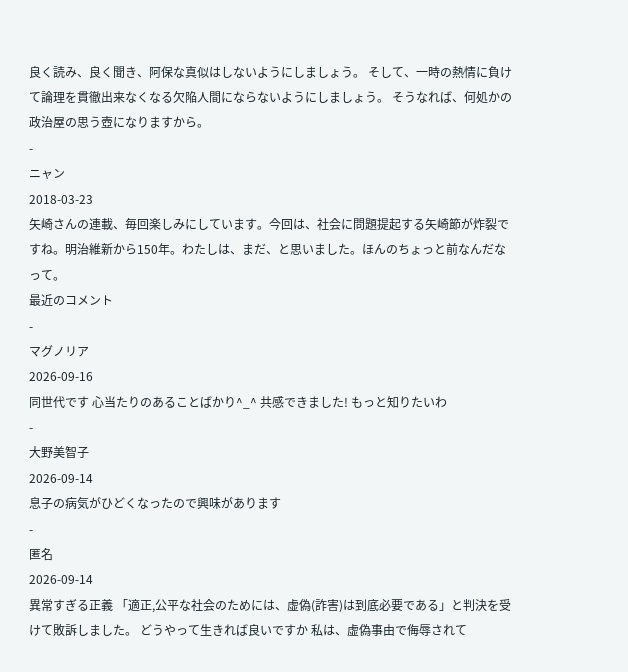良く読み、良く聞き、阿保な真似はしないようにしましょう。 そして、一時の熱情に負けて論理を貫徹出来なくなる欠陥人間にならないようにしましょう。 そうなれば、何処かの政治屋の思う壺になりますから。
-
ニャン
2018-03-23
矢崎さんの連載、毎回楽しみにしています。今回は、社会に問題提起する矢崎節が炸裂ですね。明治維新から150年。わたしは、まだ、と思いました。ほんのちょっと前なんだなって。
最近のコメント
-
マグノリア
2026-09-16
同世代です 心当たりのあることばかり^_^ 共感できました! もっと知りたいわ
-
大野美智子
2026-09-14
息子の病気がひどくなったので興味があります
-
匿名
2026-09-14
異常すぎる正義 「適正,公平な社会のためには、虚偽(詐害)は到底必要である」と判決を受けて敗訴しました。 どうやって生きれば良いですか 私は、虚偽事由で侮辱されて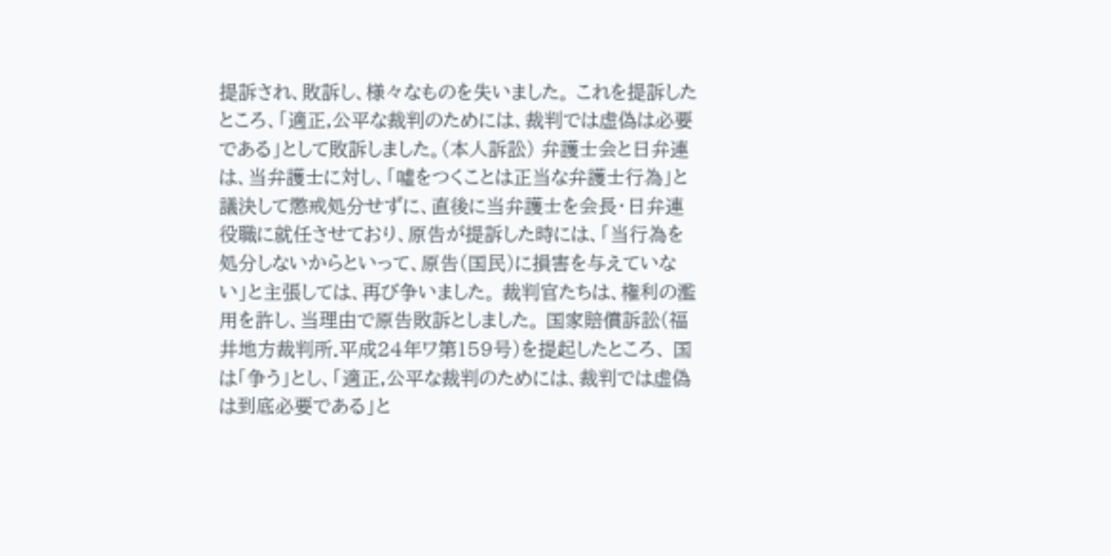提訴され、敗訴し、様々なものを失いました。 これを提訴したところ、「適正,公平な裁判のためには、裁判では虚偽は必要である」として敗訴しました。(本人訴訟) 弁護士会と日弁連は、当弁護士に対し、「噓をつくことは正当な弁護士行為」と議決して懲戒処分せずに、直後に当弁護士を会長・日弁連役職に就任させており、原告が提訴した時には、「当行為を処分しないからといって、原告(国民)に損害を与えていない」と主張しては、再び争いました。 裁判官たちは、権利の濫用を許し、当理由で原告敗訴としました。 国家賠償訴訟(福井地方裁判所.平成24年ワ第159号)を提起したところ、 国は「争う」とし、「適正,公平な裁判のためには、裁判では虚偽は到底必要である」と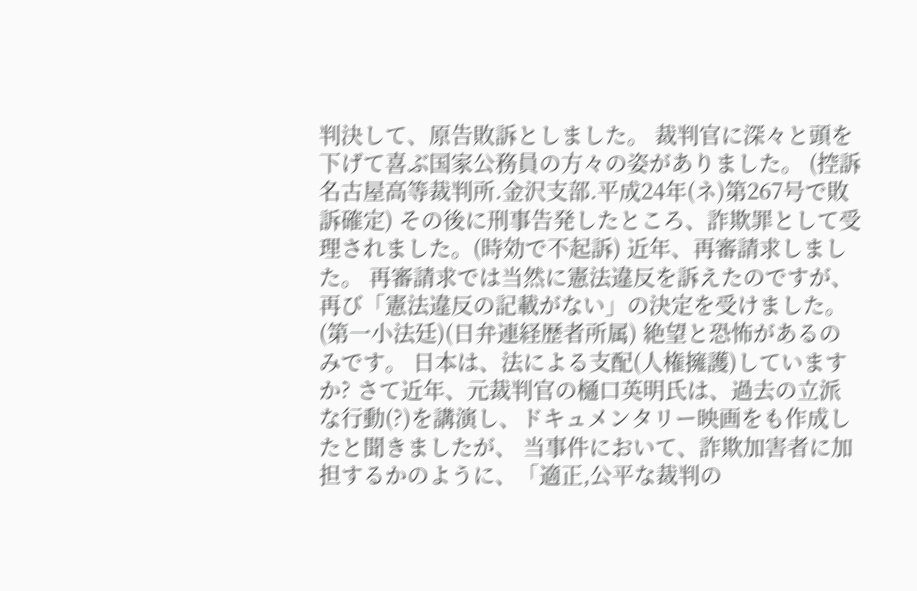判決して、原告敗訴としました。 裁判官に深々と頭を下げて喜ぶ国家公務員の方々の姿がありました。 (控訴 名古屋高等裁判所.金沢支部.平成24年(ネ)第267号で敗訴確定) その後に刑事告発したところ、詐欺罪として受理されました。(時効で不起訴) 近年、再審請求しました。 再審請求では当然に憲法違反を訴えたのですが、再び「憲法違反の記載がない」の決定を受けました。(第一小法廷)(日弁連経歴者所属) 絶望と恐怖があるのみです。 日本は、法による支配(人権擁護)していますか? さて近年、元裁判官の樋口英明氏は、過去の立派な行動(?)を講演し、ドキュメンタリー映画をも作成したと聞きましたが、 当事件において、詐欺加害者に加担するかのように、「適正,公平な裁判の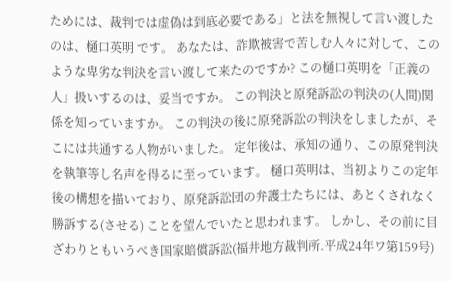ためには、裁判では虚偽は到底必要である」と法を無視して言い渡したのは、樋口英明 です。 あなたは、詐欺被害で苦しむ人々に対して、このような卑劣な判決を言い渡して来たのですか? この樋口英明を「正義の人」扱いするのは、妥当ですか。 この判決と原発訴訟の判決の(人間)関係を知っていますか。 この判決の後に原発訴訟の判決をしましたが、そこには共通する人物がいました。 定年後は、承知の通り、この原発判決を執筆等し名声を得るに至っています。 樋口英明は、当初よりこの定年後の構想を描いており、原発訴訟団の弁護士たちには、あとくされなく勝訴する(させる) ことを望んでいたと思われます。 しかし、その前に目ざわりともいうべき国家賠償訴訟(福井地方裁判所.平成24年ワ第159号)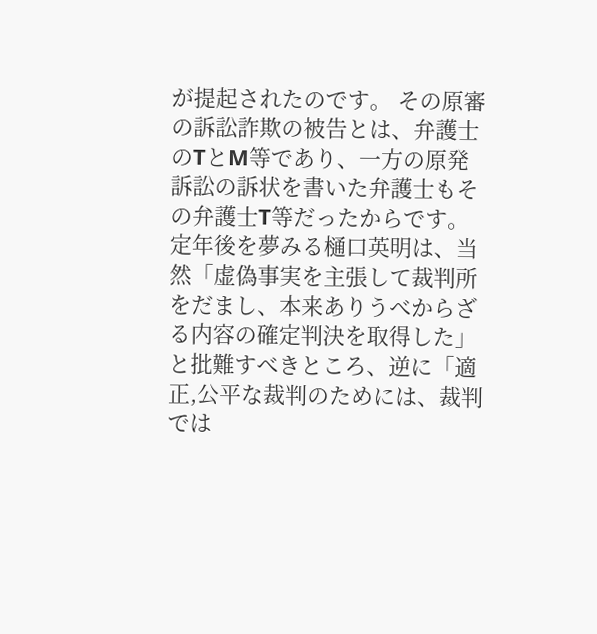が提起されたのです。 その原審の訴訟詐欺の被告とは、弁護士のTとM等であり、一方の原発訴訟の訴状を書いた弁護士もその弁護士T等だったからです。 定年後を夢みる樋口英明は、当然「虚偽事実を主張して裁判所をだまし、本来ありうべからざる内容の確定判決を取得した」と批難すべきところ、逆に「適正,公平な裁判のためには、裁判では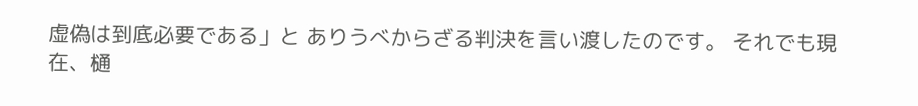虚偽は到底必要である」と ありうべからざる判決を言い渡したのです。 それでも現在、樋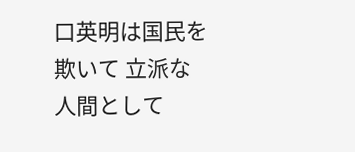口英明は国民を欺いて 立派な人間として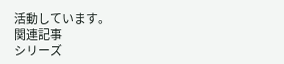活動しています。
関連記事
シリーズ